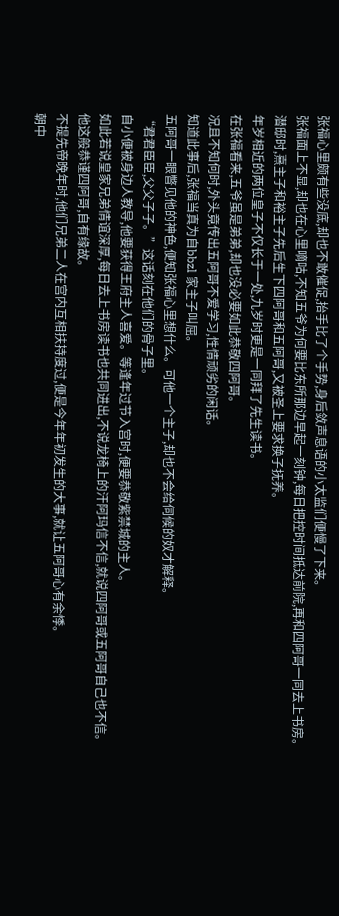张福心里颇有些没底,却也不敢催促,抬手比了个手势,身后敛声息语的小太监们便慢了下来。
张福面上不显,却也在心里嘀咕,不知五爷为何要比东所那边早起一刻钟,每日把控时间抵达前院,再和四阿哥一同去上书房。
潜邸时,熹主子和裕主子先后生下四阿哥和五阿哥,又被圣上要求换子抚养。
年岁相近的两位皇子不仅长于一处,九岁时更是一同拜了先生读书。
在张福看来,五爷虽是弟弟,却也没必要如此恭敬四阿哥。
况且不知何时,外头竟传出五阿哥不爱学习,性情顽劣的闲话。
知道此事后,张福当真为自bbzl 家主子叫屈。
五阿哥一眼瞥见他的神色,便知张福心里想什么。可他一个主子,却也不会给伺候的奴才解释。
“君君臣臣,父父子子。”这话刻在他们的骨子里。
自小便被身边人教导,他要获得王府主人喜爱。等逢年过节入宫时,便要恭敬紫禁城的主人。
如此若说皇家兄弟情谊深厚,每日去上书房读书也共同进出,不说龙椅上的汗阿玛信不信,就说四阿哥或五阿哥自己也不信。
他这般恭谨四阿哥,自有缘故。
不提先帝晚年时,他们兄弟二人在宫内互相扶持度过,便是今年年初发生的大事,就让五阿哥心有余悸。
朝中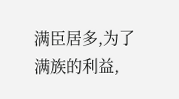满臣居多,为了满族的利益,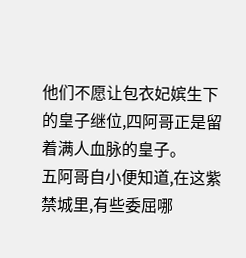他们不愿让包衣妃嫔生下的皇子继位,四阿哥正是留着满人血脉的皇子。
五阿哥自小便知道,在这紫禁城里,有些委屈哪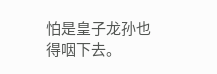怕是皇子龙孙也得咽下去。